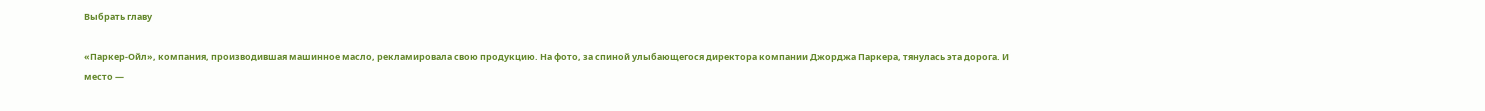Выбрать главу

«Паркер-Ойл», компания, производившая машинное масло, рекламировала свою продукцию. На фото, за спиной улыбающегося директора компании Джорджа Паркера, тянулась эта дорога. И место —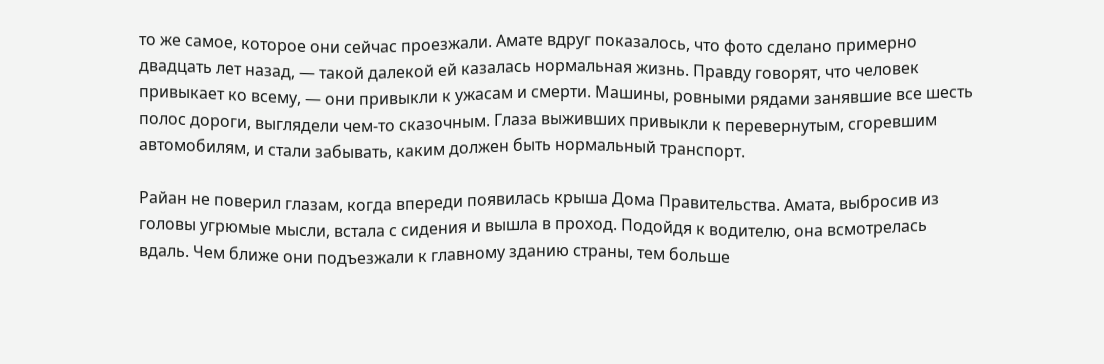то же самое, которое они сейчас проезжали. Амате вдруг показалось, что фото сделано примерно двадцать лет назад, — такой далекой ей казалась нормальная жизнь. Правду говорят, что человек привыкает ко всему, — они привыкли к ужасам и смерти. Машины, ровными рядами занявшие все шесть полос дороги, выглядели чем-то сказочным. Глаза выживших привыкли к перевернутым, сгоревшим автомобилям, и стали забывать, каким должен быть нормальный транспорт.

Райан не поверил глазам, когда впереди появилась крыша Дома Правительства. Амата, выбросив из головы угрюмые мысли, встала с сидения и вышла в проход. Подойдя к водителю, она всмотрелась вдаль. Чем ближе они подъезжали к главному зданию страны, тем больше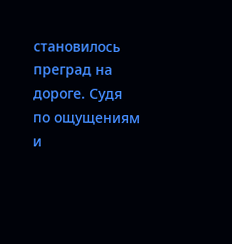становилось преград на дороге. Судя по ощущениям и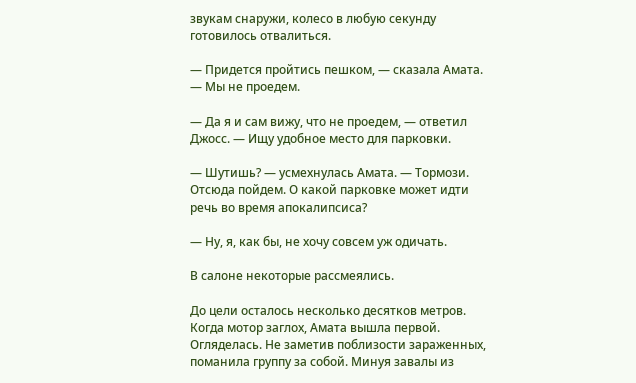звукам снаружи, колесо в любую секунду готовилось отвалиться.

— Придется пройтись пешком, — сказала Амата. — Мы не проедем.

— Да я и сам вижу, что не проедем, — ответил Джосс. — Ищу удобное место для парковки.

— Шутишь? — усмехнулась Амата. — Тормози. Отсюда пойдем. О какой парковке может идти речь во время апокалипсиса?

— Ну, я, как бы, не хочу совсем уж одичать.

В салоне некоторые рассмеялись.

До цели осталось несколько десятков метров. Когда мотор заглох, Амата вышла первой. Огляделась. Не заметив поблизости зараженных, поманила группу за собой. Минуя завалы из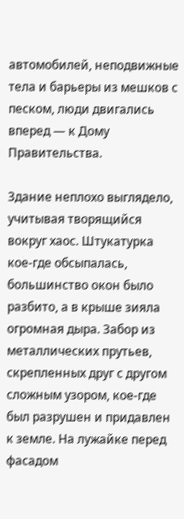автомобилей, неподвижные тела и барьеры из мешков с песком, люди двигались вперед — к Дому Правительства.

Здание неплохо выглядело, учитывая творящийся вокруг хаос. Штукатурка кое-где обсыпалась, большинство окон было разбито, а в крыше зияла огромная дыра. Забор из металлических прутьев, скрепленных друг с другом сложным узором, кое-где был разрушен и придавлен к земле. На лужайке перед фасадом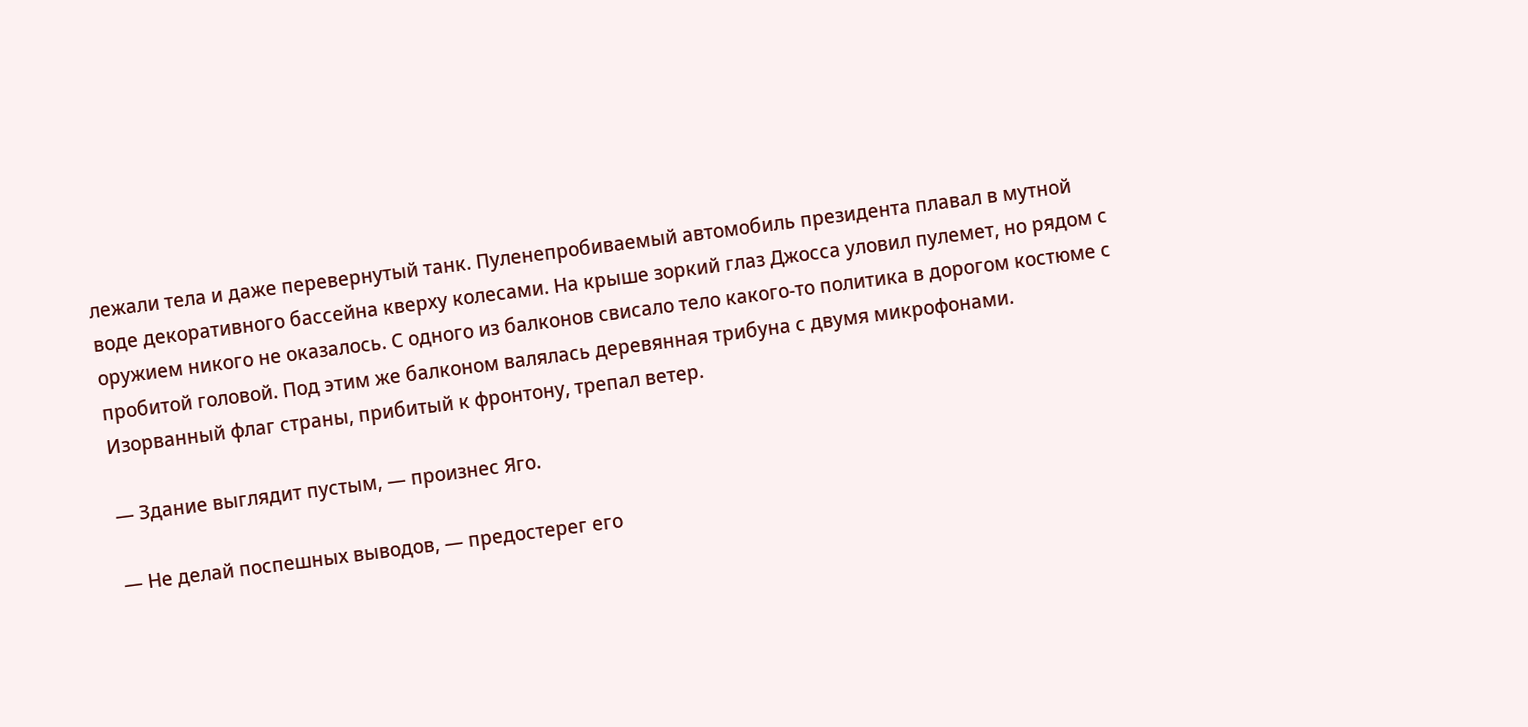лежали тела и даже перевернутый танк. Пуленепробиваемый автомобиль президента плавал в мутной воде декоративного бассейна кверху колесами. На крыше зоркий глаз Джосса уловил пулемет, но рядом с оружием никого не оказалось. С одного из балконов свисало тело какого-то политика в дорогом костюме с пробитой головой. Под этим же балконом валялась деревянная трибуна с двумя микрофонами. Изорванный флаг страны, прибитый к фронтону, трепал ветер.

— Здание выглядит пустым, — произнес Яго.

— Не делай поспешных выводов, — предостерег его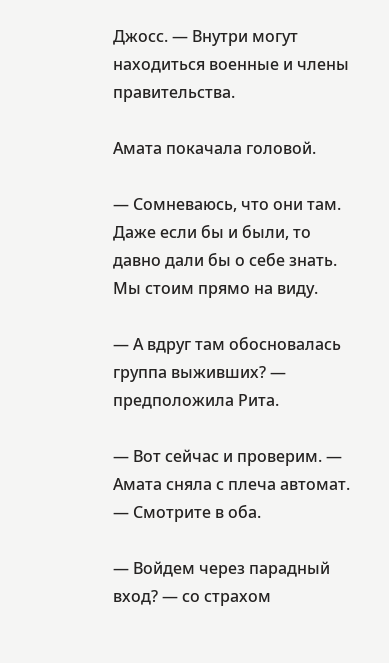Джосс. — Внутри могут находиться военные и члены правительства.

Амата покачала головой.

— Сомневаюсь, что они там. Даже если бы и были, то давно дали бы о себе знать. Мы стоим прямо на виду.

— А вдруг там обосновалась группа выживших? — предположила Рита.

— Вот сейчас и проверим. — Амата сняла с плеча автомат. — Смотрите в оба.

— Войдем через парадный вход? — со страхом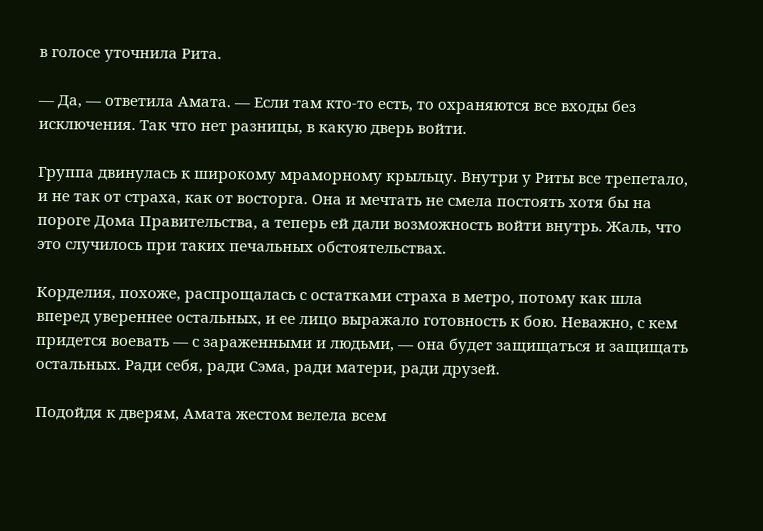в голосе уточнила Рита.

— Да, — ответила Амата. — Если там кто-то есть, то охраняются все входы без исключения. Так что нет разницы, в какую дверь войти.

Группа двинулась к широкому мраморному крыльцу. Внутри у Риты все трепетало, и не так от страха, как от восторга. Она и мечтать не смела постоять хотя бы на пороге Дома Правительства, а теперь ей дали возможность войти внутрь. Жаль, что это случилось при таких печальных обстоятельствах.

Корделия, похоже, распрощалась с остатками страха в метро, потому как шла вперед увереннее остальных, и ее лицо выражало готовность к бою. Неважно, с кем придется воевать — с зараженными и людьми, — она будет защищаться и защищать остальных. Ради себя, ради Сэма, ради матери, ради друзей.

Подойдя к дверям, Амата жестом велела всем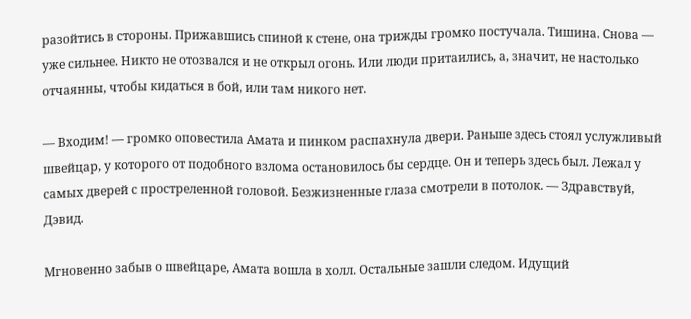разойтись в стороны. Прижавшись спиной к стене, она трижды громко постучала. Тишина. Снова — уже сильнее. Никто не отозвался и не открыл огонь. Или люди притаились, а, значит, не настолько отчаянны, чтобы кидаться в бой, или там никого нет.

— Входим! — громко оповестила Амата и пинком распахнула двери. Раньше здесь стоял услужливый швейцар, у которого от подобного взлома остановилось бы сердце. Он и теперь здесь был. Лежал у самых дверей с простреленной головой. Безжизненные глаза смотрели в потолок. — Здравствуй, Дэвид.

Мгновенно забыв о швейцаре, Амата вошла в холл. Остальные зашли следом. Идущий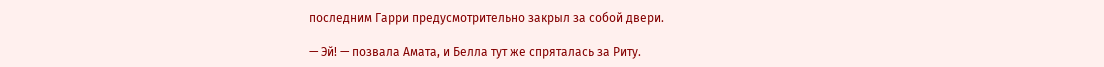последним Гарри предусмотрительно закрыл за собой двери.

— Эй! — позвала Амата, и Белла тут же спряталась за Риту.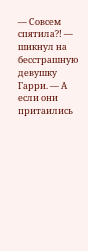— Совсем спятила?! — шикнул на бесстрашную девушку Гарри. — А если они притаились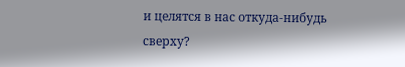и целятся в нас откуда-нибудь сверху?